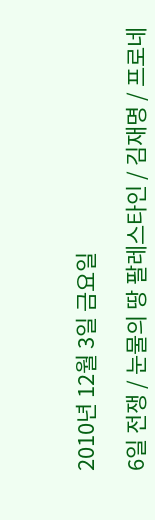2010년 12월 3일 금요일

6일 전쟁 / 눈물의 땅 팔레스타인 / 김재명 / 프로네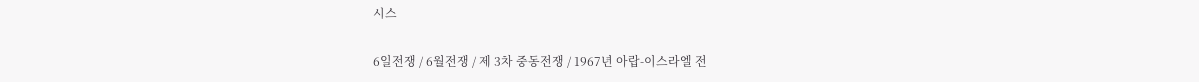시스

6일전쟁 / 6월전쟁 / 제 3차 중동전쟁 / 1967년 아랍-이스라엘 전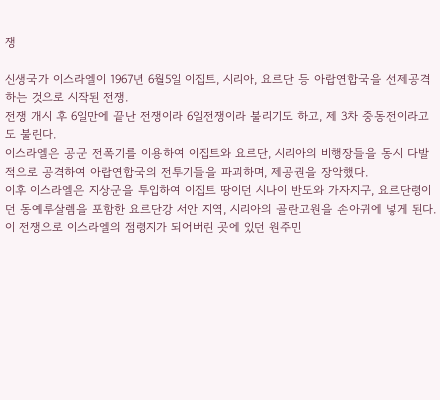쟁

신생국가 이스라엘이 1967년 6월5일 이집트, 시리아, 요르단 등 아랍연합국을 선제공격하는 것으로 시작된 전쟁.
전쟁 개시 후 6일만에 끝난 전쟁이라 6일전쟁이라 불리기도 하고, 제 3차 중동전이라고도 불린다.
이스라엘은 공군 전폭기를 이용하여 이집트와 요르단, 시리아의 비행장들을 동시 다발적으로 공격하여 아랍연합국의 전투기들을 파괴하며, 제공권을 장악했다.
이후 이스라엘은 지상군을 투입하여 이집트 땅이던 시나이 반도와 가자지구, 요르단령이던 동예루살렘을 포함한 요르단강 서안 지역, 시리아의 골란고원을 손아귀에 넣게 된다.
이 전쟁으로 이스라엘의 점령지가 되어버린 곳에 있던 원주민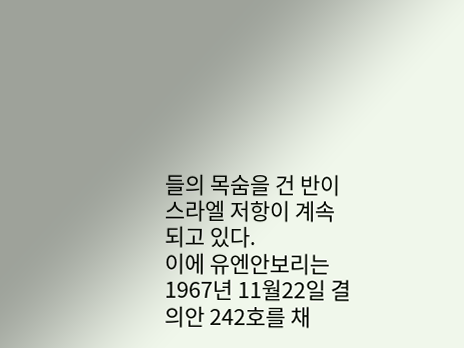들의 목숨을 건 반이스라엘 저항이 계속 되고 있다.
이에 유엔안보리는 1967년 11월22일 결의안 242호를 채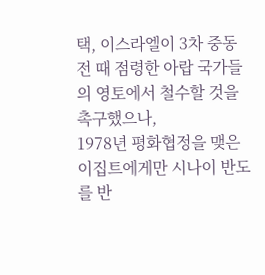택, 이스라엘이 3차 중동전 때 점령한 아랍 국가들의 영토에서 철수할 것을 촉구했으나,
1978년 평화협정을 맺은 이집트에게만 시나이 반도를 반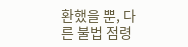환했을 뿐, 다른 불법 점령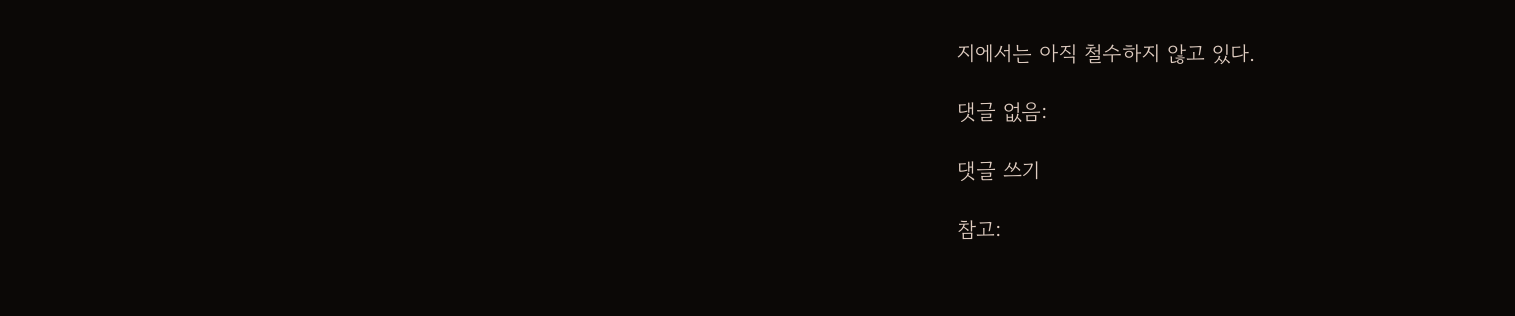지에서는 아직 철수하지 않고 있다.

댓글 없음:

댓글 쓰기

참고: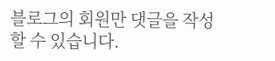블로그의 회원만 댓글을 작성할 수 있습니다.